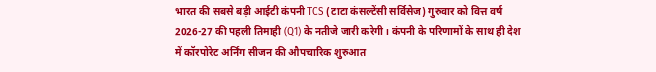भारत की सबसे बड़ी आईटी कंपनी TCS (टाटा कंसल्टेंसी सर्विसेज) गुरुवार को वित्त वर्ष 2026-27 की पहली तिमाही (Q1) के नतीजे जारी करेगी। कंपनी के परिणामों के साथ ही देश में कॉरपोरेट अर्निंग सीजन की औपचारिक शुरुआत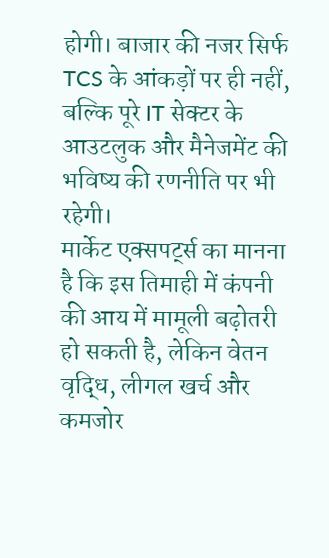होगी। बाजार की नजर सिर्फ TCS के आंकड़ों पर ही नहीं, बल्कि पूरे IT सेक्टर के आउटलुक और मैनेजमेंट की भविष्य की रणनीति पर भी रहेगी।
मार्केट एक्सपर्ट्स का मानना है कि इस तिमाही में कंपनी की आय में मामूली बढ़ोतरी हो सकती है, लेकिन वेतन वृद्धि, लीगल खर्च और कमजोर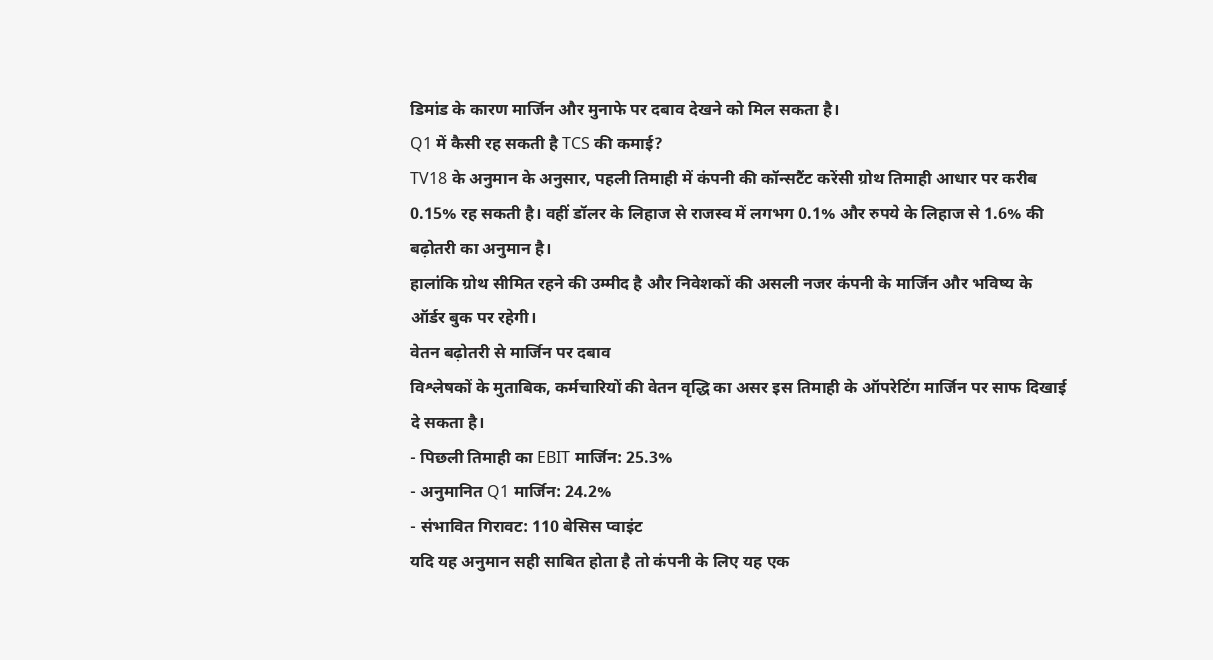डिमांड के कारण मार्जिन और मुनाफे पर दबाव देखने को मिल सकता है।
Q1 में कैसी रह सकती है TCS की कमाई?
TV18 के अनुमान के अनुसार, पहली तिमाही में कंपनी की कॉन्सटैंट करेंसी ग्रोथ तिमाही आधार पर करीब 0.15% रह सकती है। वहीं डॉलर के लिहाज से राजस्व में लगभग 0.1% और रुपये के लिहाज से 1.6% की बढ़ोतरी का अनुमान है।
हालांकि ग्रोथ सीमित रहने की उम्मीद है और निवेशकों की असली नजर कंपनी के मार्जिन और भविष्य के ऑर्डर बुक पर रहेगी।
वेतन बढ़ोतरी से मार्जिन पर दबाव
विश्लेषकों के मुताबिक, कर्मचारियों की वेतन वृद्धि का असर इस तिमाही के ऑपरेटिंग मार्जिन पर साफ दिखाई दे सकता है।
- पिछली तिमाही का EBIT मार्जिन: 25.3%
- अनुमानित Q1 मार्जिन: 24.2%
- संभावित गिरावट: 110 बेसिस प्वाइंट
यदि यह अनुमान सही साबित होता है तो कंपनी के लिए यह एक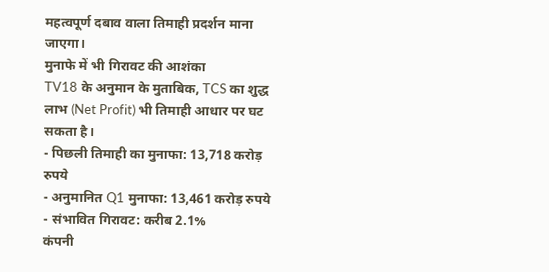महत्वपूर्ण दबाव वाला तिमाही प्रदर्शन माना जाएगा।
मुनाफे में भी गिरावट की आशंका
TV18 के अनुमान के मुताबिक, TCS का शुद्ध लाभ (Net Profit) भी तिमाही आधार पर घट सकता है।
- पिछली तिमाही का मुनाफा: 13,718 करोड़ रुपये
- अनुमानित Q1 मुनाफा: 13,461 करोड़ रुपये
- संभावित गिरावट: करीब 2.1%
कंपनी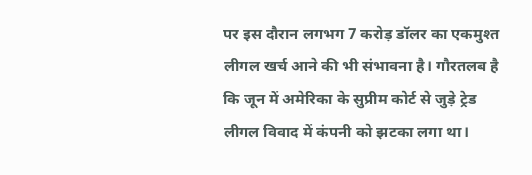पर इस दौरान लगभग 7 करोड़ डॉलर का एकमुश्त लीगल खर्च आने की भी संभावना है। गौरतलब है कि जून में अमेरिका के सुप्रीम कोर्ट से जुड़े ट्रेड लीगल विवाद में कंपनी को झटका लगा था।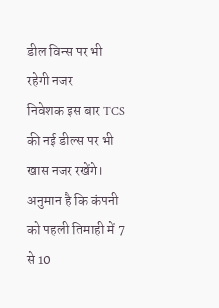डील विन्स पर भी रहेगी नजर
निवेशक इस बार TCS की नई डील्स पर भी खास नजर रखेंगे।
अनुमान है कि कंपनी को पहली तिमाही में 7 से 10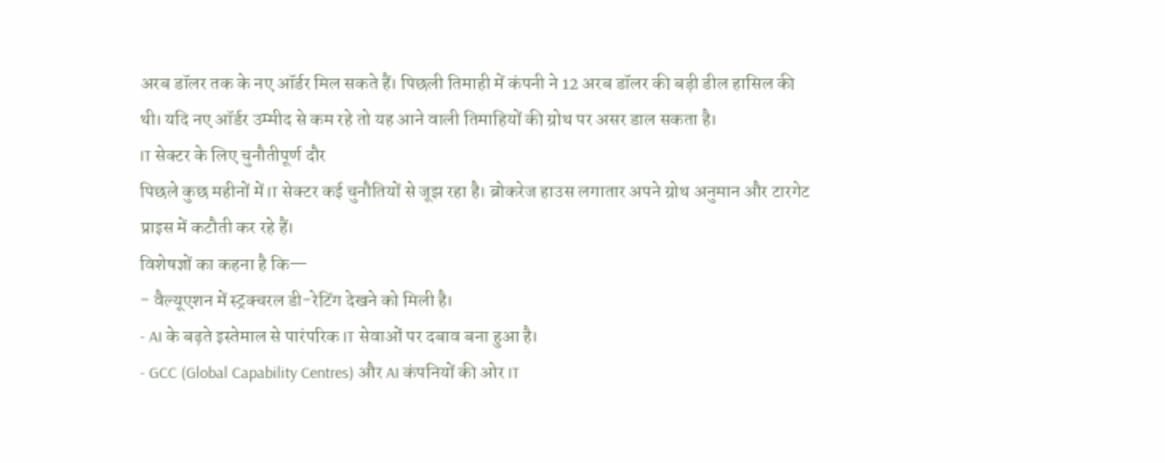अरब डॉलर तक के नए ऑर्डर मिल सकते हैं। पिछली तिमाही में कंपनी ने 12 अरब डॉलर की बड़ी डील हासिल की थी। यदि नए ऑर्डर उम्मीद से कम रहे तो यह आने वाली तिमाहियों की ग्रोथ पर असर डाल सकता है।
IT सेक्टर के लिए चुनौतीपूर्ण दौर
पिछले कुछ महीनों में IT सेक्टर कई चुनौतियों से जूझ रहा है। ब्रोकरेज हाउस लगातार अपने ग्रोथ अनुमान और टारगेट प्राइस में कटौती कर रहे हैं।
विशेषज्ञों का कहना है कि—
- वैल्यूएशन में स्ट्रक्चरल डी-रेटिंग देखने को मिली है।
- AI के बढ़ते इस्तेमाल से पारंपरिक IT सेवाओं पर दबाव बना हुआ है।
- GCC (Global Capability Centres) और AI कंपनियों की ओर IT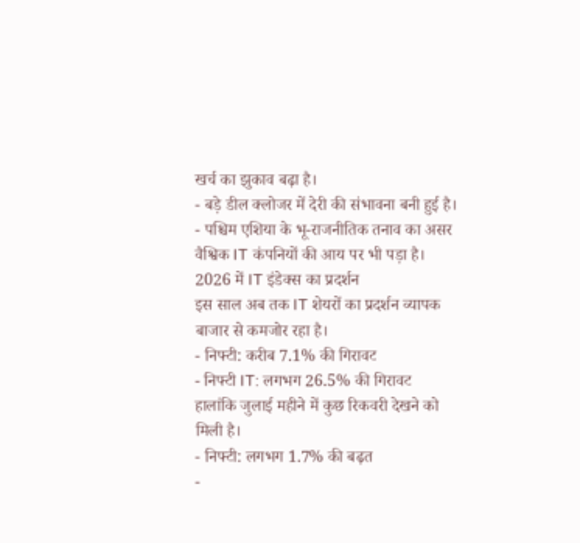खर्च का झुकाव बढ़ा है।
- बड़े डील क्लोजर में देरी की संभावना बनी हुई है।
- पश्चिम एशिया के भू-राजनीतिक तनाव का असर वैश्विक IT कंपनियों की आय पर भी पड़ा है।
2026 में IT इंडेक्स का प्रदर्शन
इस साल अब तक IT शेयरों का प्रदर्शन व्यापक बाजार से कमजोर रहा है।
- निफ्टी: करीब 7.1% की गिरावट
- निफ्टी IT: लगभग 26.5% की गिरावट
हालांकि जुलाई महीने में कुछ रिकवरी देखने को मिली है।
- निफ्टी: लगभग 1.7% की बढ़त
-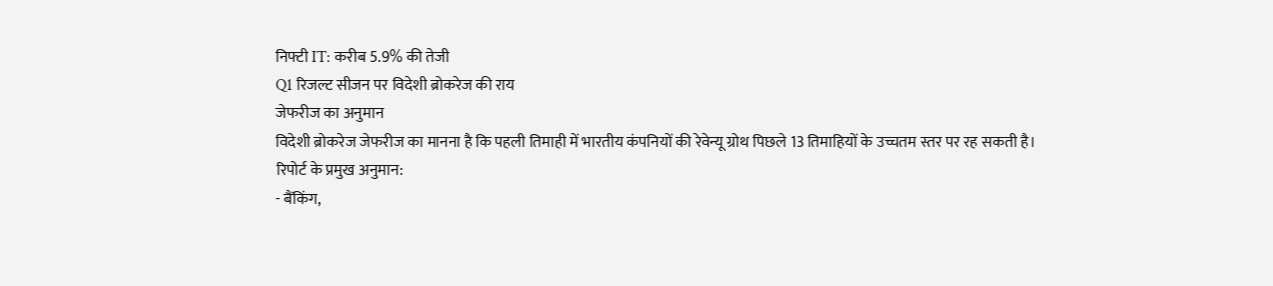निफ्टी IT: करीब 5.9% की तेजी
Q1 रिजल्ट सीजन पर विदेशी ब्रोकरेज की राय
जेफरीज का अनुमान
विदेशी ब्रोकरेज जेफरीज का मानना है कि पहली तिमाही में भारतीय कंपनियों की रेवेन्यू ग्रोथ पिछले 13 तिमाहियों के उच्चतम स्तर पर रह सकती है।
रिपोर्ट के प्रमुख अनुमान:
- बैंकिंग,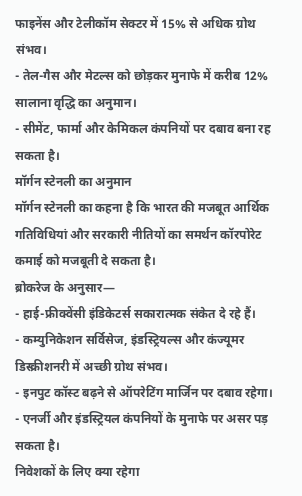फाइनेंस और टेलीकॉम सेक्टर में 15% से अधिक ग्रोथ संभव।
- तेल-गैस और मेटल्स को छोड़कर मुनाफे में करीब 12% सालाना वृद्धि का अनुमान।
- सीमेंट, फार्मा और केमिकल कंपनियों पर दबाव बना रह सकता है।
मॉर्गन स्टेनली का अनुमान
मॉर्गन स्टेनली का कहना है कि भारत की मजबूत आर्थिक गतिविधियां और सरकारी नीतियों का समर्थन कॉरपोरेट कमाई को मजबूती दे सकता है।
ब्रोकरेज के अनुसार—
- हाई-फ्रीक्वेंसी इंडिकेटर्स सकारात्मक संकेत दे रहे हैं।
- कम्युनिकेशन सर्विसेज, इंडस्ट्रियल्स और कंज्यूमर डिस्क्रीशनरी में अच्छी ग्रोथ संभव।
- इनपुट कॉस्ट बढ़ने से ऑपरेटिंग मार्जिन पर दबाव रहेगा।
- एनर्जी और इंडस्ट्रियल कंपनियों के मुनाफे पर असर पड़ सकता है।
निवेशकों के लिए क्या रहेगा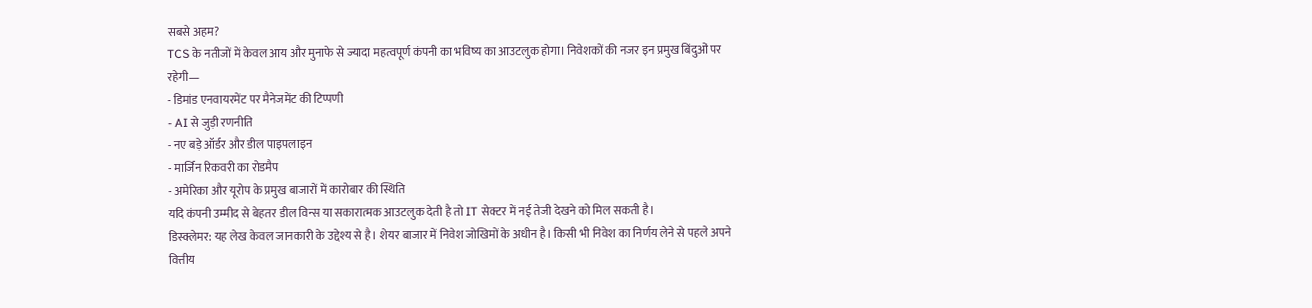सबसे अहम?
TCS के नतीजों में केवल आय और मुनाफे से ज्यादा महत्वपूर्ण कंपनी का भविष्य का आउटलुक होगा। निवेशकों की नजर इन प्रमुख बिंदुओं पर रहेगी—
- डिमांड एनवायरमेंट पर मैनेजमेंट की टिप्पणी
- AI से जुड़ी रणनीति
- नए बड़े ऑर्डर और डील पाइपलाइन
- मार्जिन रिकवरी का रोडमैप
- अमेरिका और यूरोप के प्रमुख बाजारों में कारोबार की स्थिति
यदि कंपनी उम्मीद से बेहतर डील विन्स या सकारात्मक आउटलुक देती है तो IT सेक्टर में नई तेजी देखने को मिल सकती है।
डिस्क्लेमर: यह लेख केवल जानकारी के उद्देश्य से है। शेयर बाजार में निवेश जोखिमों के अधीन है। किसी भी निवेश का निर्णय लेने से पहले अपने वित्तीय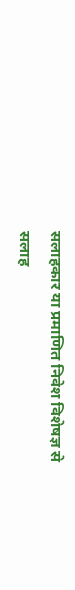सलाहकार या प्रमाणित निवेश विशेषज्ञ से सलाह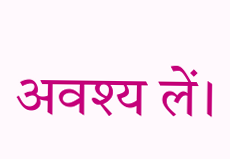अवश्य लें।